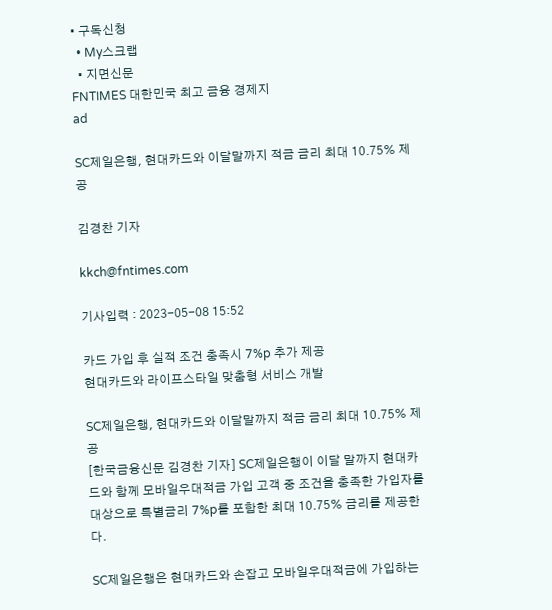• 구독신청
  • My스크랩
  • 지면신문
FNTIMES 대한민국 최고 금융 경제지
ad

SC제일은행, 현대카드와 이달말까지 적금 금리 최대 10.75% 제공

김경찬 기자

kkch@fntimes.com

기사입력 : 2023-05-08 15:52

카드 가입 후 실적 조건 충족시 7%p 추가 제공
현대카드와 라이프스타일 맞춤형 서비스 개발

SC제일은행, 현대카드와 이달말까지 적금 금리 최대 10.75% 제공
[한국금융신문 김경찬 기자] SC제일은행이 이달 말까지 현대카드와 함께 모바일우대적금 가입 고객 중 조건을 충족한 가입자를 대상으로 특별금리 7%p를 포함한 최대 10.75% 금리를 제공한다.

SC제일은행은 현대카드와 손잡고 모바일우대적금에 가입하는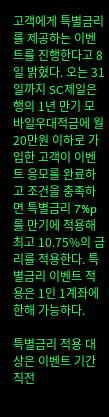고객에게 특별금리를 제공하는 이벤트를 진행한다고 8일 밝혔다. 오는 31일까지 SC제일은행의 1년 만기 모바일우대적금에 월 20만원 이하로 가입한 고객이 이벤트 응모를 완료하고 조건을 충족하면 특별금리 7%p를 만기에 적용해 최고 10.75%의 금리를 적용한다. 특별금리 이벤트 적용은 1인 1계좌에 한해 가능하다.

특별금리 적용 대상은 이벤트 기간 직전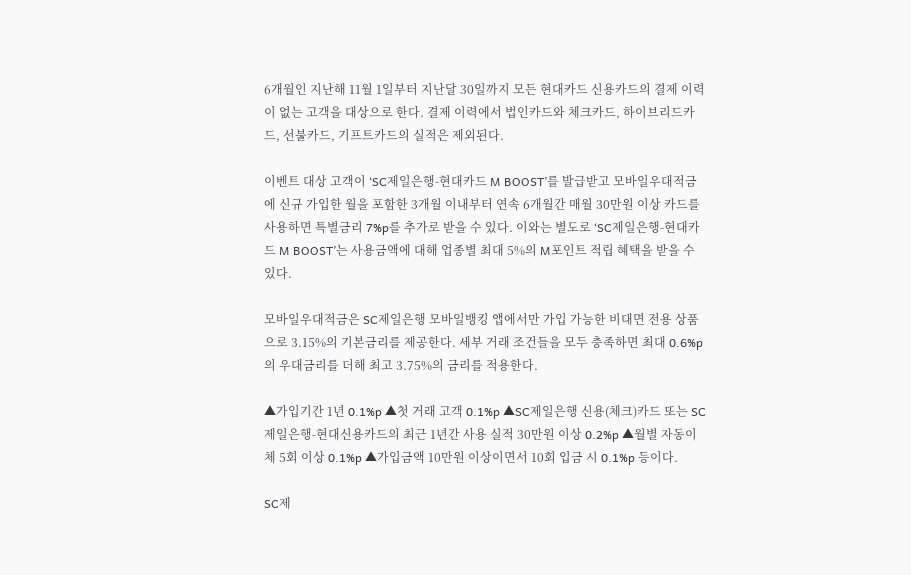6개월인 지난해 11월 1일부터 지난달 30일까지 모든 현대카드 신용카드의 결제 이력이 없는 고객을 대상으로 한다. 결제 이력에서 법인카드와 체크카드, 하이브리드카드, 선불카드, 기프트카드의 실적은 제외된다.

이벤트 대상 고객이 ‘SC제일은행-현대카드 M BOOST’를 발급받고 모바일우대적금에 신규 가입한 월을 포함한 3개월 이내부터 연속 6개월간 매월 30만원 이상 카드를 사용하면 특별금리 7%p를 추가로 받을 수 있다. 이와는 별도로 ‘SC제일은행-현대카드 M BOOST’는 사용금액에 대해 업종별 최대 5%의 M포인트 적립 혜택을 받을 수 있다.

모바일우대적금은 SC제일은행 모바일뱅킹 앱에서만 가입 가능한 비대면 전용 상품으로 3.15%의 기본금리를 제공한다. 세부 거래 조건들을 모두 충족하면 최대 0.6%p의 우대금리를 더해 최고 3.75%의 금리를 적용한다.

▲가입기간 1년 0.1%p ▲첫 거래 고객 0.1%p ▲SC제일은행 신용(체크)카드 또는 SC제일은행-현대신용카드의 최근 1년간 사용 실적 30만원 이상 0.2%p ▲월별 자동이체 5회 이상 0.1%p ▲가입금액 10만원 이상이면서 10회 입금 시 0.1%p 등이다.

SC제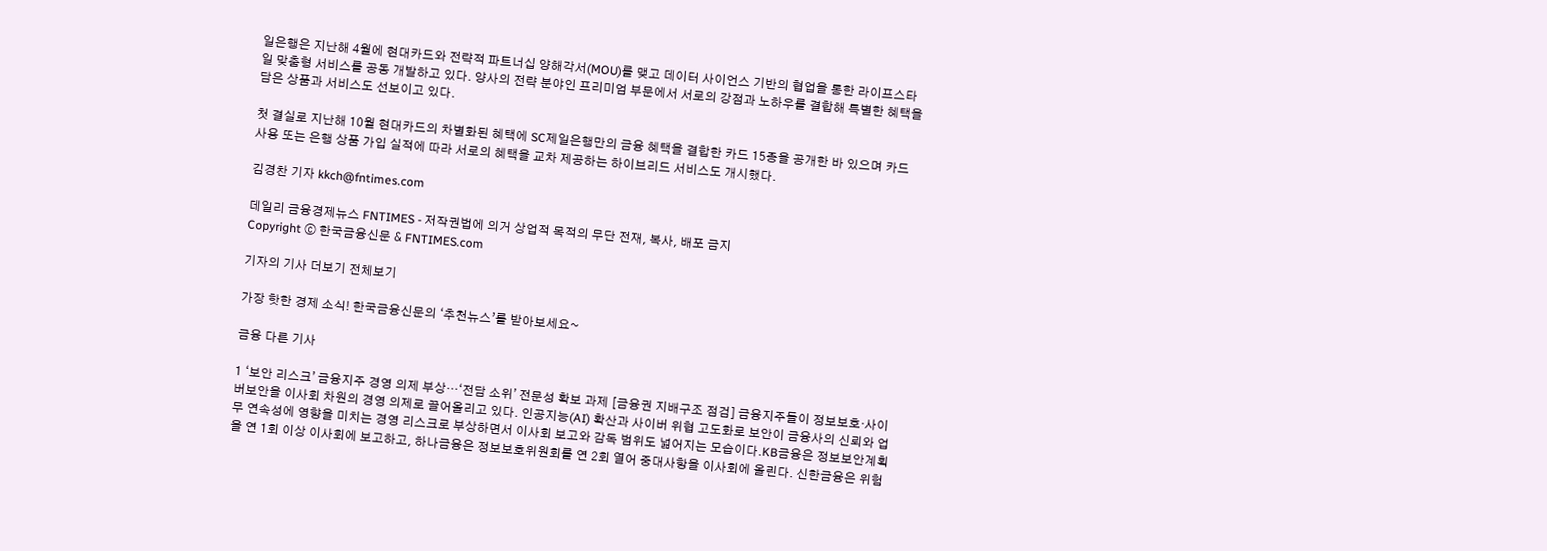일은행은 지난해 4월에 현대카드와 전략적 파트너십 양해각서(MOU)를 맺고 데이터 사이언스 기반의 협업을 통한 라이프스타일 맞춤형 서비스를 공동 개발하고 있다. 양사의 전략 분야인 프리미엄 부문에서 서로의 강점과 노하우를 결합해 특별한 혜택을 담은 상품과 서비스도 선보이고 있다.

첫 결실로 지난해 10월 현대카드의 차별화된 혜택에 SC제일은행만의 금융 혜택을 결합한 카드 15종을 공개한 바 있으며 카드 사용 또는 은행 상품 가입 실적에 따라 서로의 혜택을 교차 제공하는 하이브리드 서비스도 개시했다.

김경찬 기자 kkch@fntimes.com

데일리 금융경제뉴스 FNTIMES - 저작권법에 의거 상업적 목적의 무단 전재, 복사, 배포 금지
Copyright ⓒ 한국금융신문 & FNTIMES.com

기자의 기사 더보기 전체보기

가장 핫한 경제 소식! 한국금융신문의 ‘추천뉴스’를 받아보세요~

금융 다른 기사

1 ‘보안 리스크ʼ 금융지주 경영 의제 부상…‘전담 소위ʼ 전문성 확보 과제 [금융권 지배구조 점검] 금융지주들이 정보보호·사이버보안을 이사회 차원의 경영 의제로 끌어올리고 있다. 인공지능(AI) 확산과 사이버 위협 고도화로 보안이 금융사의 신뢰와 업무 연속성에 영향을 미치는 경영 리스크로 부상하면서 이사회 보고와 감독 범위도 넓어지는 모습이다.KB금융은 정보보안계획을 연 1회 이상 이사회에 보고하고, 하나금융은 정보보호위원회를 연 2회 열어 중대사항을 이사회에 올린다. 신한금융은 위험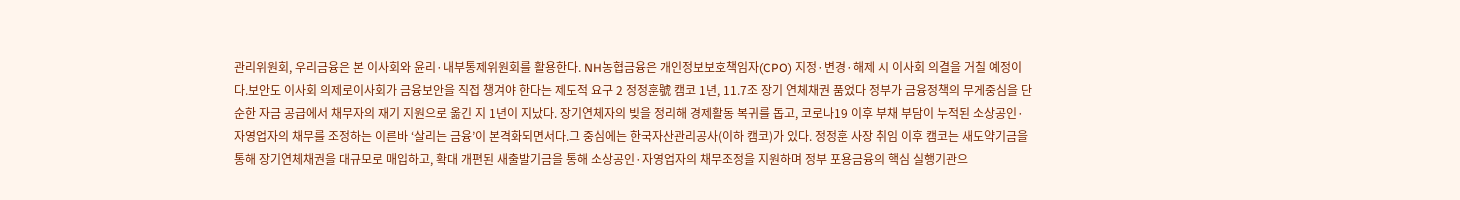관리위원회, 우리금융은 본 이사회와 윤리·내부통제위원회를 활용한다. NH농협금융은 개인정보보호책임자(CPO) 지정·변경·해제 시 이사회 의결을 거칠 예정이다.보안도 이사회 의제로이사회가 금융보안을 직접 챙겨야 한다는 제도적 요구 2 정정훈號 캠코 1년, 11.7조 장기 연체채권 품었다 정부가 금융정책의 무게중심을 단순한 자금 공급에서 채무자의 재기 지원으로 옮긴 지 1년이 지났다. 장기연체자의 빚을 정리해 경제활동 복귀를 돕고, 코로나19 이후 부채 부담이 누적된 소상공인·자영업자의 채무를 조정하는 이른바 ‘살리는 금융’이 본격화되면서다.그 중심에는 한국자산관리공사(이하 캠코)가 있다. 정정훈 사장 취임 이후 캠코는 새도약기금을 통해 장기연체채권을 대규모로 매입하고, 확대 개편된 새출발기금을 통해 소상공인·자영업자의 채무조정을 지원하며 정부 포용금융의 핵심 실행기관으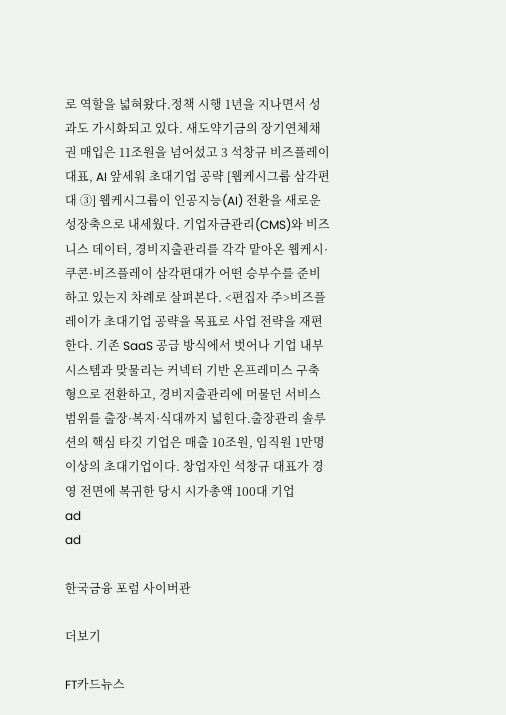로 역할을 넓혀왔다.정책 시행 1년을 지나면서 성과도 가시화되고 있다. 새도약기금의 장기연체채권 매입은 11조원을 넘어섰고 3 석창규 비즈플레이 대표, AI 앞세워 초대기업 공략 [웹케시그룹 삼각편대 ③] 웹케시그룹이 인공지능(AI) 전환을 새로운 성장축으로 내세웠다. 기업자금관리(CMS)와 비즈니스 데이터, 경비지출관리를 각각 맡아온 웹케시·쿠콘·비즈플레이 삼각편대가 어떤 승부수를 준비하고 있는지 차례로 살펴본다. <편집자 주>비즈플레이가 초대기업 공략을 목표로 사업 전략을 재편한다. 기존 SaaS 공급 방식에서 벗어나 기업 내부 시스템과 맞물리는 커넥터 기반 온프레미스 구축형으로 전환하고, 경비지출관리에 머물던 서비스 범위를 출장·복지·식대까지 넓힌다.출장관리 솔루션의 핵심 타깃 기업은 매출 10조원, 임직원 1만명 이상의 초대기업이다. 창업자인 석창규 대표가 경영 전면에 복귀한 당시 시가총액 100대 기업
ad
ad

한국금융 포럼 사이버관

더보기

FT카드뉴스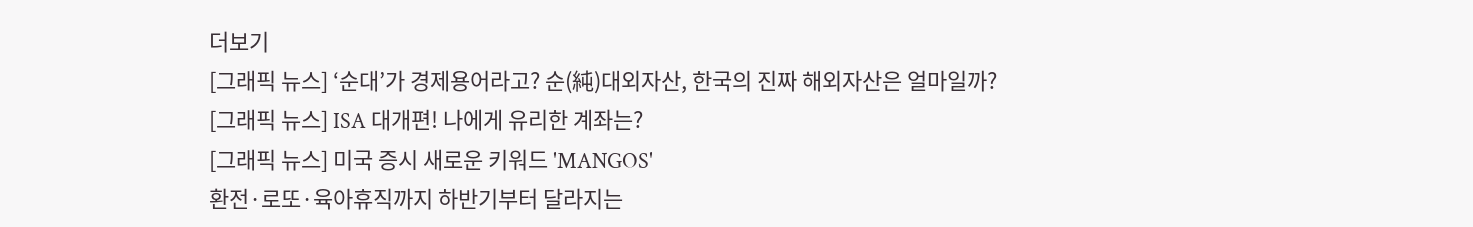더보기
[그래픽 뉴스] ‘순대’가 경제용어라고? 순(純)대외자산, 한국의 진짜 해외자산은 얼마일까?
[그래픽 뉴스] ISA 대개편! 나에게 유리한 계좌는?
[그래픽 뉴스] 미국 증시 새로운 키워드 'MANGOS'
환전·로또·육아휴직까지 하반기부터 달라지는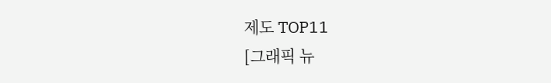제도 TOP11
[그래픽 뉴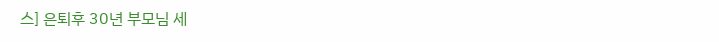스] 은퇴후 30년 부모님 세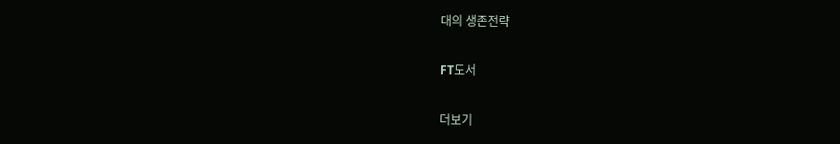대의 생존전략

FT도서

더보기